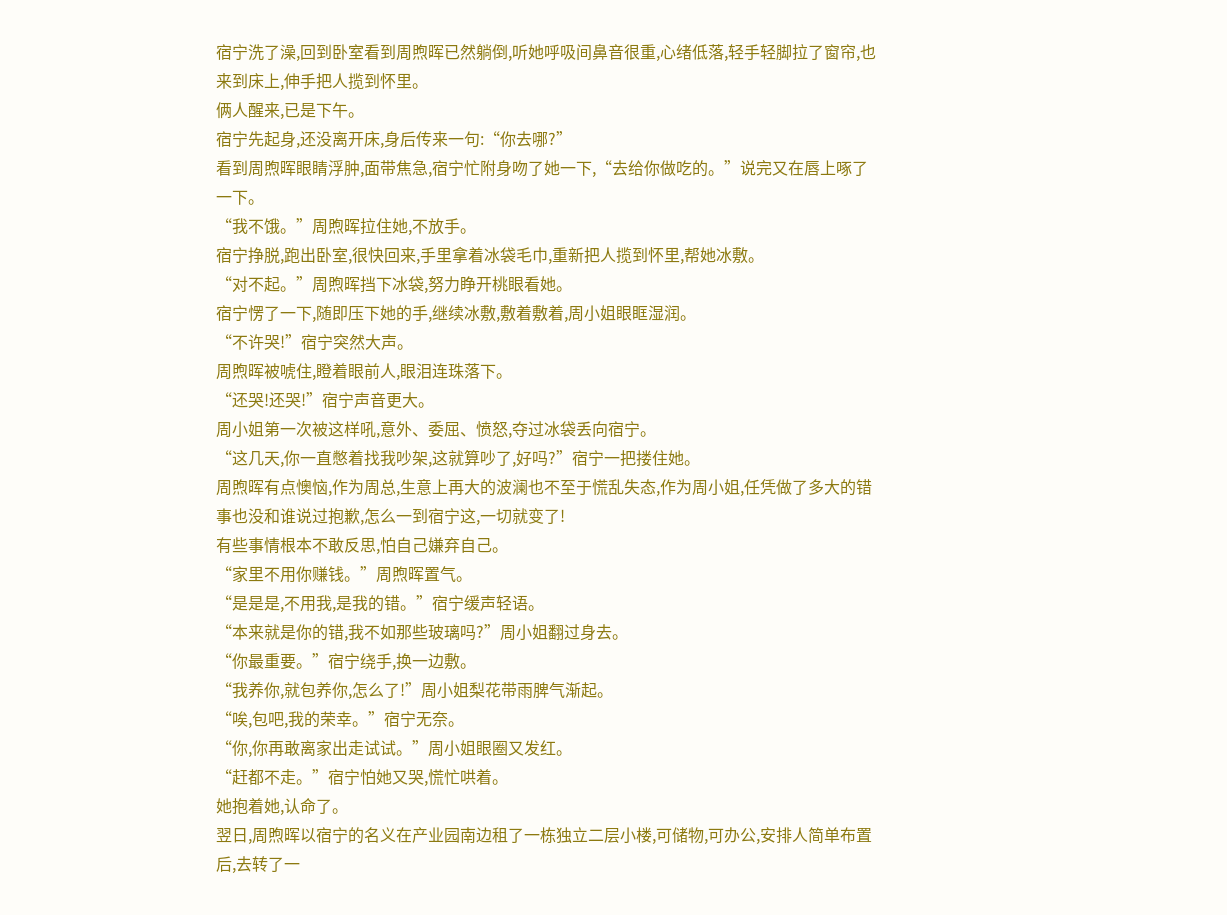宿宁洗了澡,回到卧室看到周煦晖已然躺倒,听她呼吸间鼻音很重,心绪低落,轻手轻脚拉了窗帘,也来到床上,伸手把人揽到怀里。
俩人醒来,已是下午。
宿宁先起身,还没离开床,身后传来一句:“你去哪?”
看到周煦晖眼睛浮肿,面带焦急,宿宁忙附身吻了她一下,“去给你做吃的。”说完又在唇上啄了一下。
“我不饿。”周煦晖拉住她,不放手。
宿宁挣脱,跑出卧室,很快回来,手里拿着冰袋毛巾,重新把人揽到怀里,帮她冰敷。
“对不起。”周煦晖挡下冰袋,努力睁开桃眼看她。
宿宁愣了一下,随即压下她的手,继续冰敷,敷着敷着,周小姐眼眶湿润。
“不许哭!”宿宁突然大声。
周煦晖被唬住,瞪着眼前人,眼泪连珠落下。
“还哭!还哭!”宿宁声音更大。
周小姐第一次被这样吼,意外、委屈、愤怒,夺过冰袋丢向宿宁。
“这几天,你一直憋着找我吵架,这就算吵了,好吗?”宿宁一把搂住她。
周煦晖有点懊恼,作为周总,生意上再大的波澜也不至于慌乱失态,作为周小姐,任凭做了多大的错事也没和谁说过抱歉,怎么一到宿宁这,一切就变了!
有些事情根本不敢反思,怕自己嫌弃自己。
“家里不用你赚钱。”周煦晖置气。
“是是是,不用我,是我的错。”宿宁缓声轻语。
“本来就是你的错,我不如那些玻璃吗?”周小姐翻过身去。
“你最重要。”宿宁绕手,换一边敷。
“我养你,就包养你,怎么了!”周小姐梨花带雨脾气渐起。
“唉,包吧,我的荣幸。”宿宁无奈。
“你,你再敢离家出走试试。”周小姐眼圈又发红。
“赶都不走。”宿宁怕她又哭,慌忙哄着。
她抱着她,认命了。
翌日,周煦晖以宿宁的名义在产业园南边租了一栋独立二层小楼,可储物,可办公,安排人简单布置后,去转了一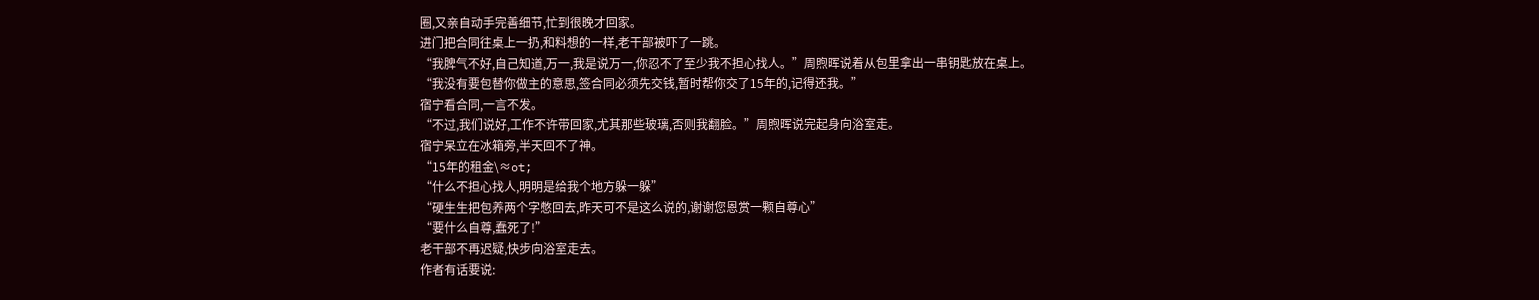圈,又亲自动手完善细节,忙到很晚才回家。
进门把合同往桌上一扔,和料想的一样,老干部被吓了一跳。
“我脾气不好,自己知道,万一,我是说万一,你忍不了至少我不担心找人。”周煦晖说着从包里拿出一串钥匙放在桌上。
“我没有要包替你做主的意思,签合同必须先交钱,暂时帮你交了15年的,记得还我。”
宿宁看合同,一言不发。
“不过,我们说好,工作不许带回家,尤其那些玻璃,否则我翻脸。”周煦晖说完起身向浴室走。
宿宁呆立在冰箱旁,半天回不了神。
“15年的租金\≈ot;
“什么不担心找人,明明是给我个地方躲一躲”
“硬生生把包养两个字憋回去,昨天可不是这么说的,谢谢您恩赏一颗自尊心”
“要什么自尊,蠢死了!”
老干部不再迟疑,快步向浴室走去。
作者有话要说: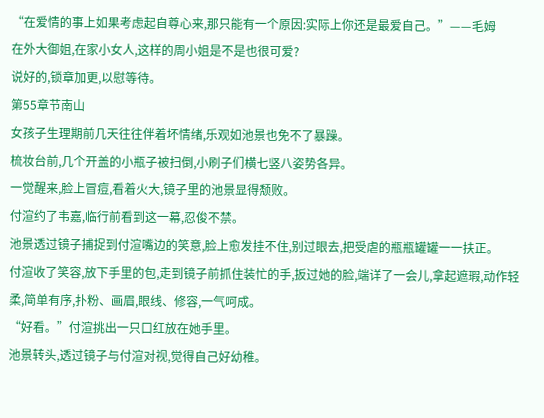“在爱情的事上如果考虑起自尊心来,那只能有一个原因:实际上你还是最爱自己。”——毛姆
在外大御姐,在家小女人,这样的周小姐是不是也很可爱?
说好的,锁章加更,以慰等待。
第55章节南山
女孩子生理期前几天往往伴着坏情绪,乐观如池景也免不了暴躁。
梳妆台前,几个开盖的小瓶子被扫倒,小刷子们横七竖八姿势各异。
一觉醒来,脸上冒痘,看着火大,镜子里的池景显得颓败。
付渲约了韦嘉,临行前看到这一幕,忍俊不禁。
池景透过镜子捕捉到付渲嘴边的笑意,脸上愈发挂不住,别过眼去,把受虐的瓶瓶罐罐一一扶正。
付渲收了笑容,放下手里的包,走到镜子前抓住装忙的手,扳过她的脸,端详了一会儿,拿起遮瑕,动作轻柔,简单有序,扑粉、画眉,眼线、修容,一气呵成。
“好看。”付渲挑出一只口红放在她手里。
池景转头,透过镜子与付渲对视,觉得自己好幼稚。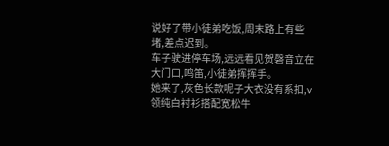说好了带小徒弟吃饭,周末路上有些堵,差点迟到。
车子驶进停车场,远远看见贺磬音立在大门口,鸣笛,小徒弟挥挥手。
她来了,灰色长款呢子大衣没有系扣,v领纯白衬衫搭配宽松牛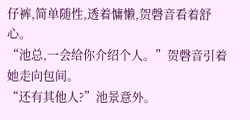仔裤,简单随性,透着慵懒,贺磬音看着舒心。
“池总,一会给你介绍个人。”贺磬音引着她走向包间。
“还有其他人?”池景意外。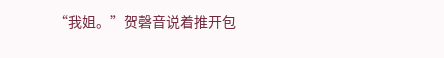“我姐。”贺磬音说着推开包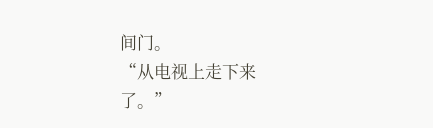间门。
“从电视上走下来了。”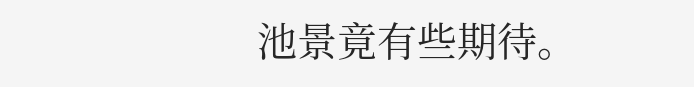池景竟有些期待。